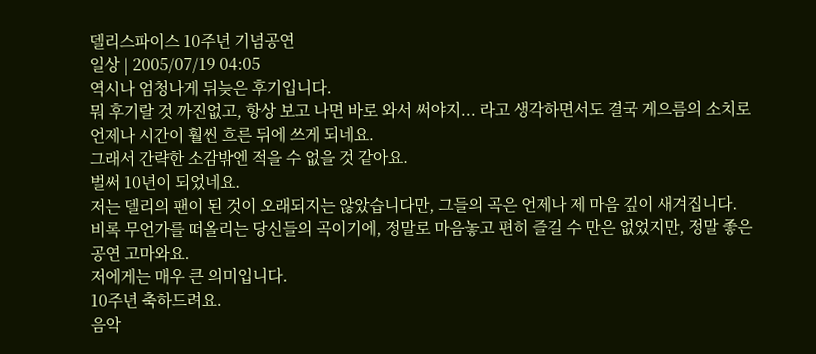델리스파이스 10주년 기념공연
일상 | 2005/07/19 04:05
역시나 엄청나게 뒤늦은 후기입니다.
뭐 후기랄 것 까진없고, 항상 보고 나면 바로 와서 써야지... 라고 생각하면서도 결국 게으름의 소치로 언제나 시간이 훨씬 흐른 뒤에 쓰게 되네요.
그래서 간략한 소감밖엔 적을 수 없을 것 같아요.
벌써 10년이 되었네요.
저는 델리의 팬이 된 것이 오래되지는 않았습니다만, 그들의 곡은 언제나 제 마음 깊이 새겨집니다.
비록 무언가를 떠올리는 당신들의 곡이기에, 정말로 마음놓고 편히 즐길 수 만은 없었지만, 정말 좋은 공연 고마와요.
저에게는 매우 큰 의미입니다.
10주년 축하드려요.
음악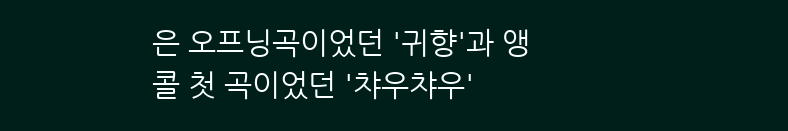은 오프닝곡이었던 '귀향'과 앵콜 첫 곡이었던 '챠우챠우'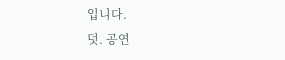입니다.
덧. 공연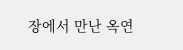장에서 만난 옥연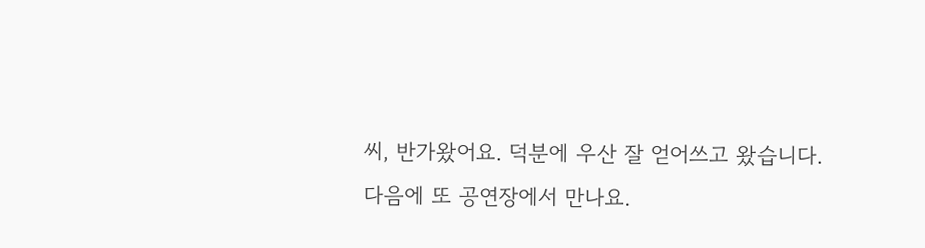씨, 반가왔어요. 덕분에 우산 잘 얻어쓰고 왔습니다. 다음에 또 공연장에서 만나요.